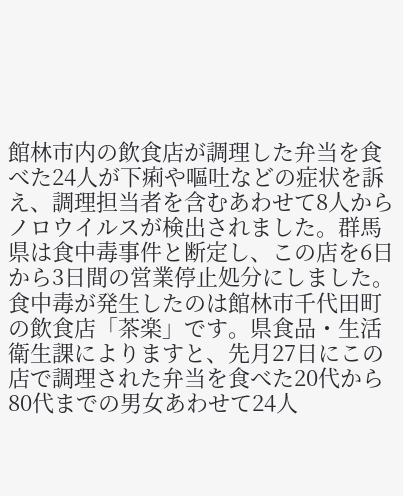館林市内の飲食店が調理した弁当を食べた24人が下痢や嘔吐などの症状を訴え、調理担当者を含むあわせて8人からノロウイルスが検出されました。群馬県は食中毒事件と断定し、この店を6日から3日間の営業停止処分にしました。
食中毒が発生したのは館林市千代田町の飲食店「茶楽」です。県食品・生活衛生課によりますと、先月27日にこの店で調理された弁当を食べた20代から80代までの男女あわせて24人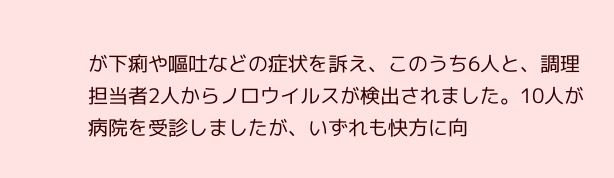が下痢や嘔吐などの症状を訴え、このうち6人と、調理担当者2人からノロウイルスが検出されました。10人が病院を受診しましたが、いずれも快方に向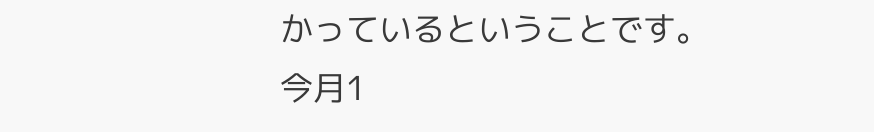かっているということです。
今月1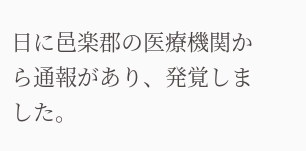日に邑楽郡の医療機関から通報があり、発覚しました。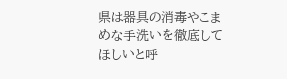県は器具の消毒やこまめな手洗いを徹底してほしいと呼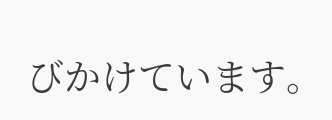びかけています。